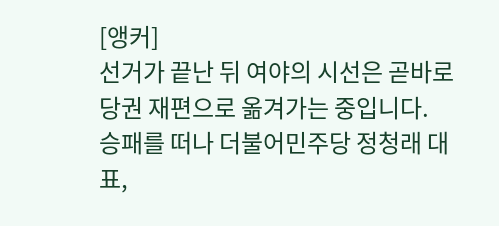[앵커]
선거가 끝난 뒤 여야의 시선은 곧바로 당권 재편으로 옮겨가는 중입니다.
승패를 떠나 더불어민주당 정청래 대표,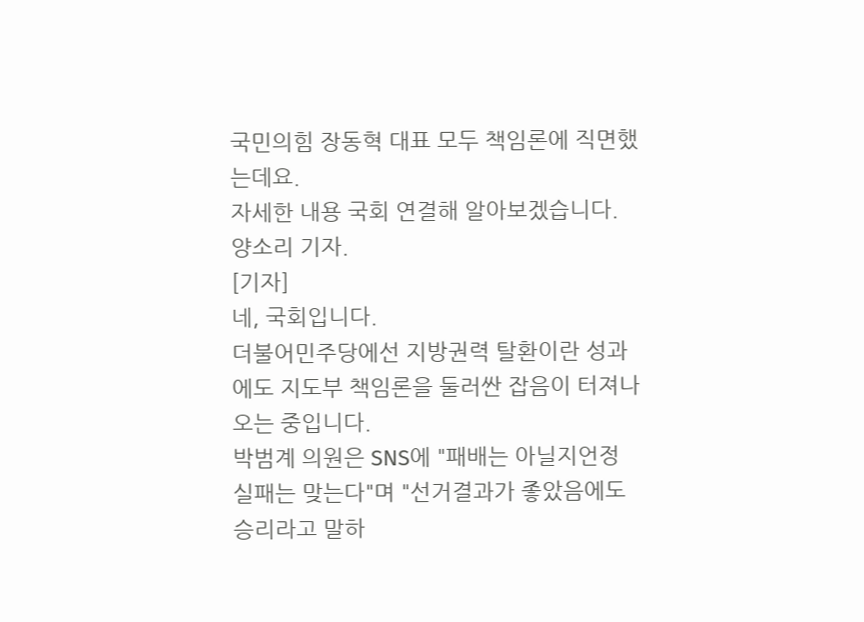국민의힘 장동혁 대표 모두 책임론에 직면했는데요.
자세한 내용 국회 연결해 알아보겠습니다.
양소리 기자.
[기자]
네, 국회입니다.
더불어민주당에선 지방권력 탈환이란 성과에도 지도부 책임론을 둘러싼 잡음이 터져나오는 중입니다.
박범계 의원은 SNS에 "패배는 아닐지언정 실패는 맞는다"며 "선거결과가 좋았음에도 승리라고 말하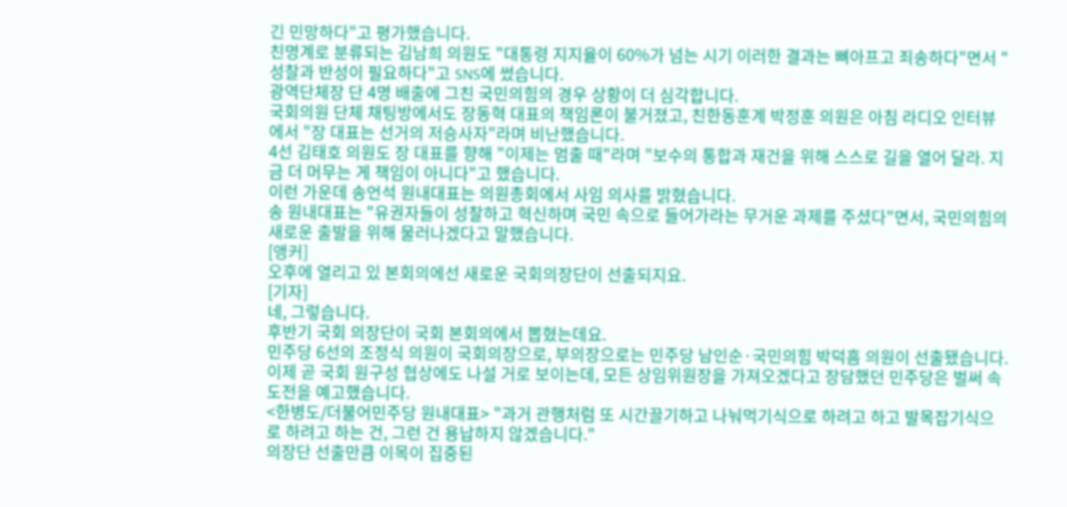긴 민망하다"고 평가했습니다.
친명계로 분류되는 김남희 의원도 "대통령 지지율이 60%가 넘는 시기 이러한 결과는 뼈아프고 죄송하다"면서 "성찰과 반성이 필요하다"고 SNS에 썼습니다.
광역단체장 단 4명 배출에 그친 국민의힘의 경우 상황이 더 심각합니다.
국회의원 단체 채팅방에서도 장동혁 대표의 책임론이 불거졌고, 친한동훈계 박정훈 의원은 아침 라디오 인터뷰에서 "장 대표는 선거의 저승사자"라며 비난했습니다.
4선 김태호 의원도 장 대표를 향해 "이제는 멈출 때"라며 "보수의 통합과 재건을 위해 스스로 길을 열어 달라. 지금 더 머무는 게 책임이 아니다"고 했습니다.
이런 가운데 송언석 원내대표는 의원총회에서 사임 의사를 밝혔습니다.
송 원내대표는 "유권자들이 성찰하고 혁신하며 국민 속으로 들어가라는 무거운 과제를 주셨다"면서, 국민의힘의 새로운 출발을 위해 물러나겠다고 말했습니다.
[앵커]
오후에 열리고 있 본회의에선 새로운 국회의장단이 선출되지요.
[기자]
네, 그렇습니다.
후반기 국회 의장단이 국회 본회의에서 뽑혔는데요.
민주당 6선의 조정식 의원이 국회의장으로, 부의장으로는 민주당 남인순·국민의힘 박덕흠 의원이 선출됐습니다.
이제 곧 국회 원구성 협상에도 나설 거로 보이는데, 모든 상임위원장을 가져오겠다고 장담했던 민주당은 벌써 속도전을 예고했습니다.
<한병도/더불어민주당 원내대표> "과거 관행처럼 또 시간끌기하고 나눠먹기식으로 하려고 하고 발목잡기식으로 하려고 하는 건, 그런 건 용납하지 않겠습니다."
의장단 선출만큼 이목이 집중된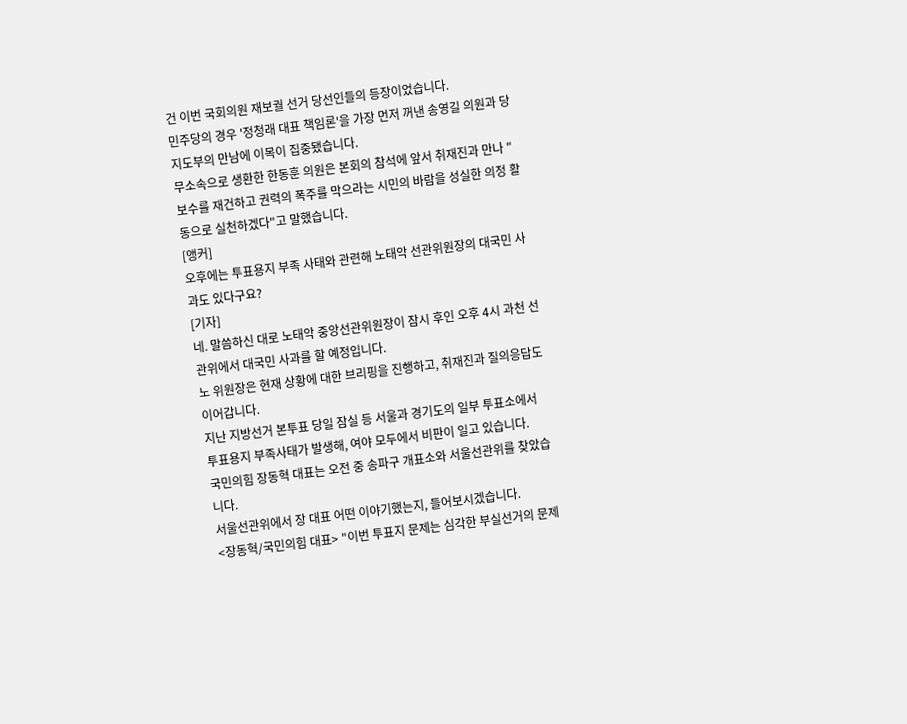건 이번 국회의원 재보궐 선거 당선인들의 등장이었습니다.
민주당의 경우 '정청래 대표 책임론'을 가장 먼저 꺼낸 송영길 의원과 당 지도부의 만남에 이목이 집중됐습니다.
무소속으로 생환한 한동훈 의원은 본회의 참석에 앞서 취재진과 만나 "보수를 재건하고 권력의 폭주를 막으라는 시민의 바람을 성실한 의정 활동으로 실천하겠다"고 말했습니다.
[앵커]
오후에는 투표용지 부족 사태와 관련해 노태악 선관위원장의 대국민 사과도 있다구요?
[기자]
네. 말씀하신 대로 노태악 중앙선관위원장이 잠시 후인 오후 4시 과천 선관위에서 대국민 사과를 할 예정입니다.
노 위원장은 현재 상황에 대한 브리핑을 진행하고, 취재진과 질의응답도 이어갑니다.
지난 지방선거 본투표 당일 잠실 등 서울과 경기도의 일부 투표소에서 투표용지 부족사태가 발생해, 여야 모두에서 비판이 일고 있습니다.
국민의힘 장동혁 대표는 오전 중 송파구 개표소와 서울선관위를 찾았습니다.
서울선관위에서 장 대표 어떤 이야기했는지, 들어보시겠습니다.
<장동혁/국민의힘 대표> "이번 투표지 문제는 심각한 부실선거의 문제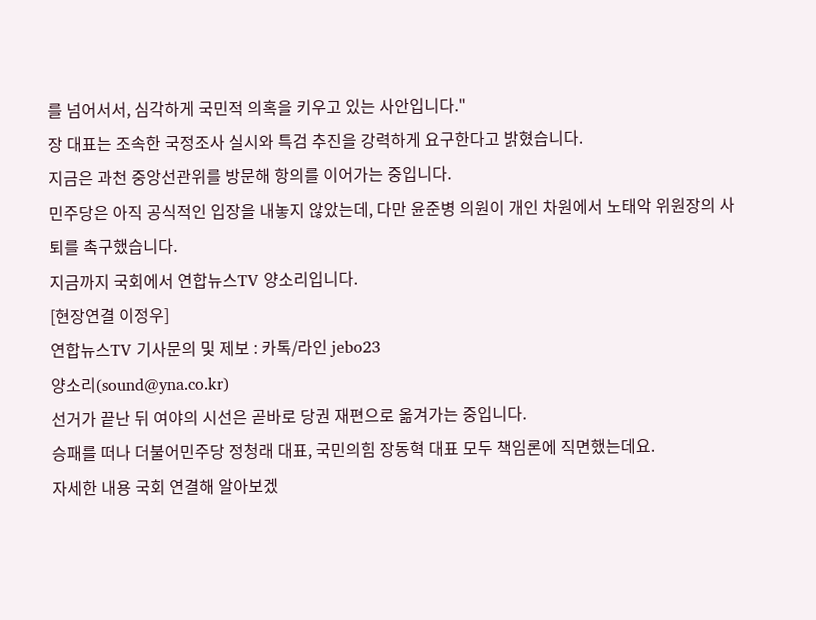를 넘어서서, 심각하게 국민적 의혹을 키우고 있는 사안입니다."
장 대표는 조속한 국정조사 실시와 특검 추진을 강력하게 요구한다고 밝혔습니다.
지금은 과천 중앙선관위를 방문해 항의를 이어가는 중입니다.
민주당은 아직 공식적인 입장을 내놓지 않았는데, 다만 윤준병 의원이 개인 차원에서 노태악 위원장의 사퇴를 촉구했습니다.
지금까지 국회에서 연합뉴스TV 양소리입니다.
[현장연결 이정우]
연합뉴스TV 기사문의 및 제보 : 카톡/라인 jebo23
양소리(sound@yna.co.kr)
선거가 끝난 뒤 여야의 시선은 곧바로 당권 재편으로 옮겨가는 중입니다.
승패를 떠나 더불어민주당 정청래 대표, 국민의힘 장동혁 대표 모두 책임론에 직면했는데요.
자세한 내용 국회 연결해 알아보겠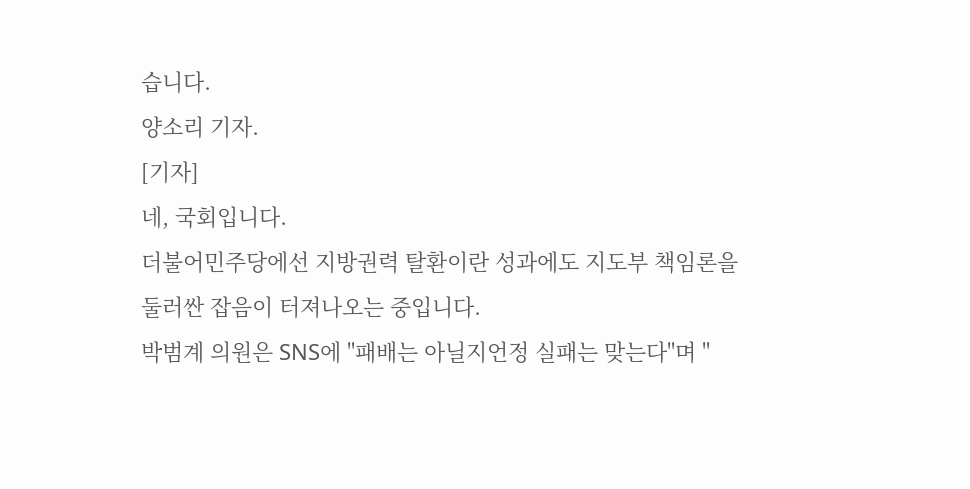습니다.
양소리 기자.
[기자]
네, 국회입니다.
더불어민주당에선 지방권력 탈환이란 성과에도 지도부 책임론을 둘러싼 잡음이 터져나오는 중입니다.
박범계 의원은 SNS에 "패배는 아닐지언정 실패는 맞는다"며 "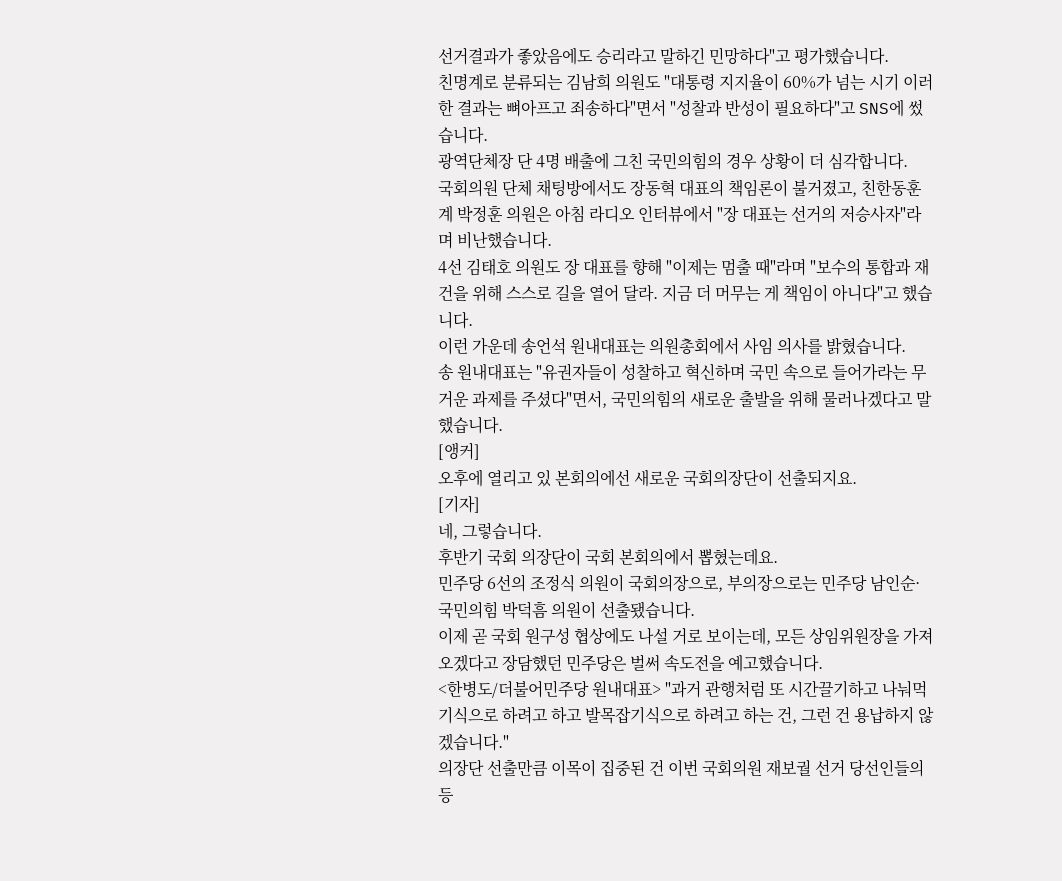선거결과가 좋았음에도 승리라고 말하긴 민망하다"고 평가했습니다.
친명계로 분류되는 김남희 의원도 "대통령 지지율이 60%가 넘는 시기 이러한 결과는 뼈아프고 죄송하다"면서 "성찰과 반성이 필요하다"고 SNS에 썼습니다.
광역단체장 단 4명 배출에 그친 국민의힘의 경우 상황이 더 심각합니다.
국회의원 단체 채팅방에서도 장동혁 대표의 책임론이 불거졌고, 친한동훈계 박정훈 의원은 아침 라디오 인터뷰에서 "장 대표는 선거의 저승사자"라며 비난했습니다.
4선 김태호 의원도 장 대표를 향해 "이제는 멈출 때"라며 "보수의 통합과 재건을 위해 스스로 길을 열어 달라. 지금 더 머무는 게 책임이 아니다"고 했습니다.
이런 가운데 송언석 원내대표는 의원총회에서 사임 의사를 밝혔습니다.
송 원내대표는 "유권자들이 성찰하고 혁신하며 국민 속으로 들어가라는 무거운 과제를 주셨다"면서, 국민의힘의 새로운 출발을 위해 물러나겠다고 말했습니다.
[앵커]
오후에 열리고 있 본회의에선 새로운 국회의장단이 선출되지요.
[기자]
네, 그렇습니다.
후반기 국회 의장단이 국회 본회의에서 뽑혔는데요.
민주당 6선의 조정식 의원이 국회의장으로, 부의장으로는 민주당 남인순·국민의힘 박덕흠 의원이 선출됐습니다.
이제 곧 국회 원구성 협상에도 나설 거로 보이는데, 모든 상임위원장을 가져오겠다고 장담했던 민주당은 벌써 속도전을 예고했습니다.
<한병도/더불어민주당 원내대표> "과거 관행처럼 또 시간끌기하고 나눠먹기식으로 하려고 하고 발목잡기식으로 하려고 하는 건, 그런 건 용납하지 않겠습니다."
의장단 선출만큼 이목이 집중된 건 이번 국회의원 재보궐 선거 당선인들의 등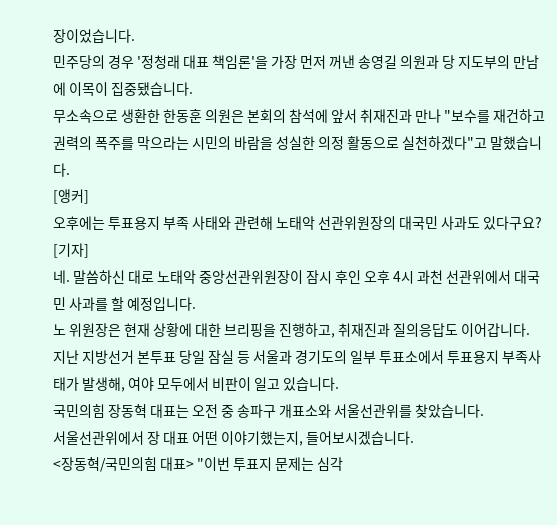장이었습니다.
민주당의 경우 '정청래 대표 책임론'을 가장 먼저 꺼낸 송영길 의원과 당 지도부의 만남에 이목이 집중됐습니다.
무소속으로 생환한 한동훈 의원은 본회의 참석에 앞서 취재진과 만나 "보수를 재건하고 권력의 폭주를 막으라는 시민의 바람을 성실한 의정 활동으로 실천하겠다"고 말했습니다.
[앵커]
오후에는 투표용지 부족 사태와 관련해 노태악 선관위원장의 대국민 사과도 있다구요?
[기자]
네. 말씀하신 대로 노태악 중앙선관위원장이 잠시 후인 오후 4시 과천 선관위에서 대국민 사과를 할 예정입니다.
노 위원장은 현재 상황에 대한 브리핑을 진행하고, 취재진과 질의응답도 이어갑니다.
지난 지방선거 본투표 당일 잠실 등 서울과 경기도의 일부 투표소에서 투표용지 부족사태가 발생해, 여야 모두에서 비판이 일고 있습니다.
국민의힘 장동혁 대표는 오전 중 송파구 개표소와 서울선관위를 찾았습니다.
서울선관위에서 장 대표 어떤 이야기했는지, 들어보시겠습니다.
<장동혁/국민의힘 대표> "이번 투표지 문제는 심각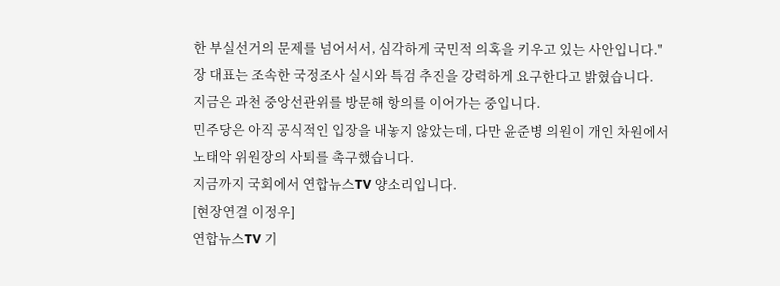한 부실선거의 문제를 넘어서서, 심각하게 국민적 의혹을 키우고 있는 사안입니다."
장 대표는 조속한 국정조사 실시와 특검 추진을 강력하게 요구한다고 밝혔습니다.
지금은 과천 중앙선관위를 방문해 항의를 이어가는 중입니다.
민주당은 아직 공식적인 입장을 내놓지 않았는데, 다만 윤준병 의원이 개인 차원에서 노태악 위원장의 사퇴를 촉구했습니다.
지금까지 국회에서 연합뉴스TV 양소리입니다.
[현장연결 이정우]
연합뉴스TV 기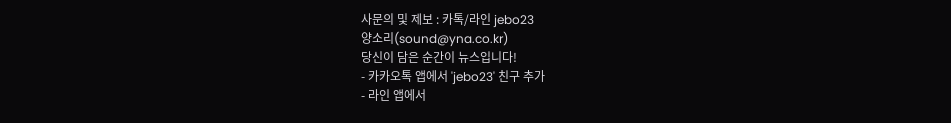사문의 및 제보 : 카톡/라인 jebo23
양소리(sound@yna.co.kr)
당신이 담은 순간이 뉴스입니다!
- 카카오톡 앱에서 'jebo23' 친구 추가
- 라인 앱에서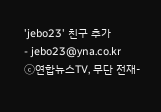'jebo23' 친구 추가
- jebo23@yna.co.kr
ⓒ연합뉴스TV, 무단 전재-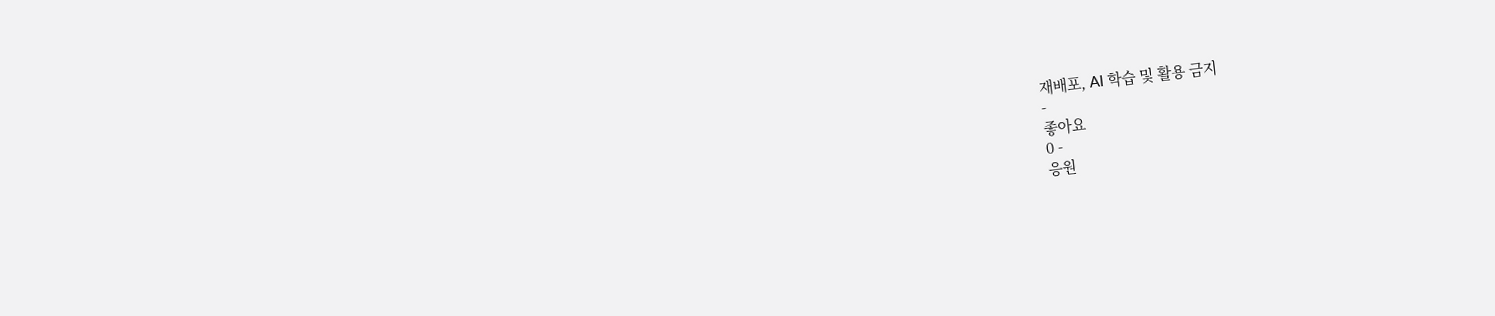재배포, AI 학습 및 활용 금지
-
좋아요
0 -
응원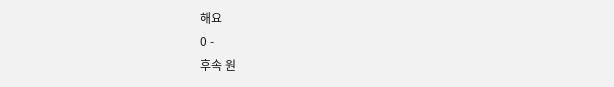해요
0 -
후속 원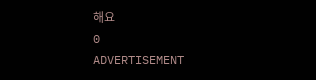해요
0
ADVERTISEMENT